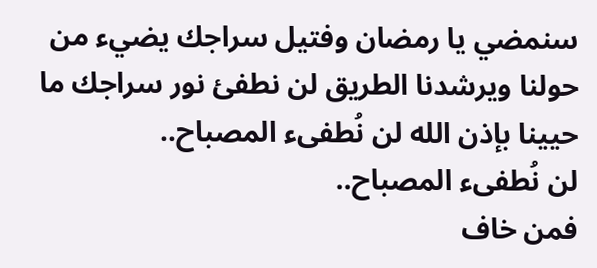سنمضي يا رمضان وفتيل سراجك يضيء من حولنا ويرشدنا الطريق لن نطفئ نور سراجك ما حيينا بإذن الله لن نُطفىء المصباح..
لن نُطفىء المصباح..
فمن خاف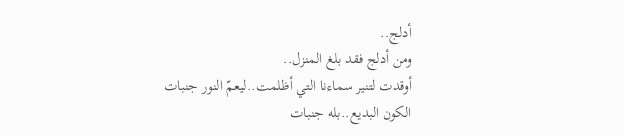أدلج..
ومن أدلج فقد بلغ المنزل..
أوقدت لتنير سماءنا التي أظلمت..ليعمّ النور جنبات
الكون البديع..بله جنبات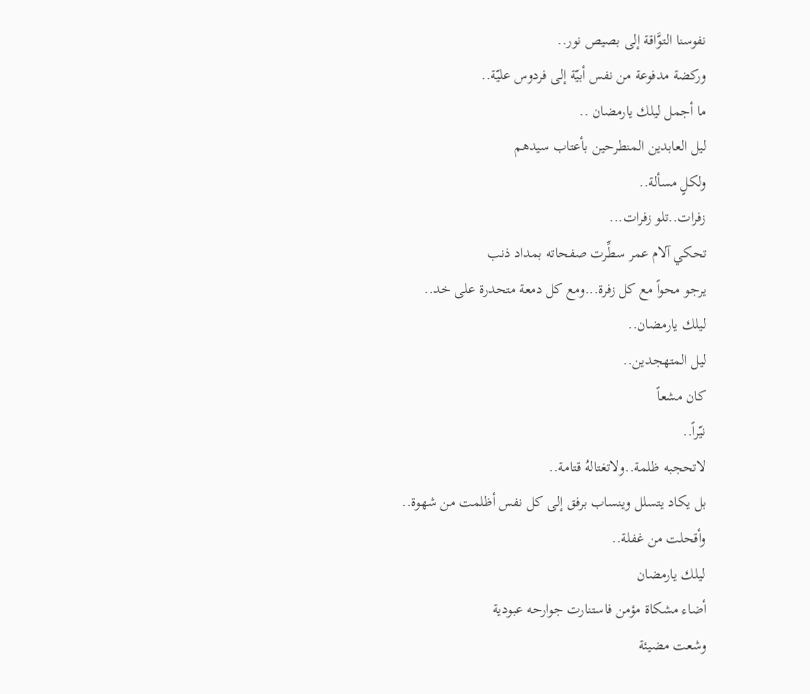نفوسنا التوَّاقة إلى بصيص نور..
وركضة مدفوعة من نفس أبيّة إلى فردوس عليّة..
ما أجمل ليلك يارمضان ..
ليل العابدين المنطرحين بأعتاب سيدهم
ولكلٍ مسألة..
زفرات..تلو زفرات...
تحكي آلام عمر سطِّرت صفحاته بمداد ذنب
يرجو محواً مع كل زفرة...ومع كل دمعة متحدرة على خد..
ليلك يارمضان..
ليل المتهجدين..
كان مشعاً
نيّراً..
لاتحجبه ظلمة..ولاتغتالهُ قتامة..
بل يكاد يتسلل وينساب برفق إلى كل نفس أظلمت من شهوة..
وأقحلت من غفلة..
ليلك يارمضان
أضاء مشكاة مؤمن فاستنارت جوارحه عبودية
وشعت مضيئة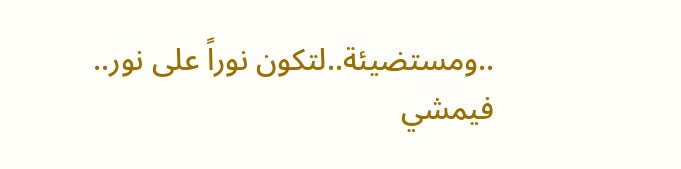..ومستضيئة..لتكون نوراً على نور..
فيمشي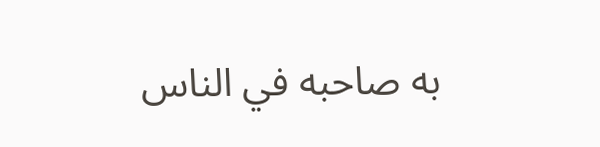به صاحبه في الناس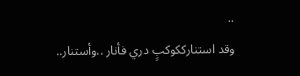..
وقد استنارككوكبٍ دري فأنار ..وأستنار..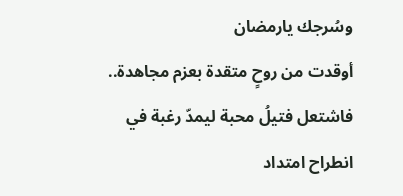وسُرجك يارمضان
أوقدت من روحٍ متقدة بعزم مجاهدة..
فاشتعل فتيلُ محبة ليمدّ رغبة في انطراح امتداد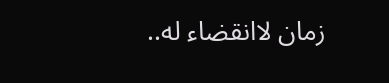زمان لاانقضاء له..